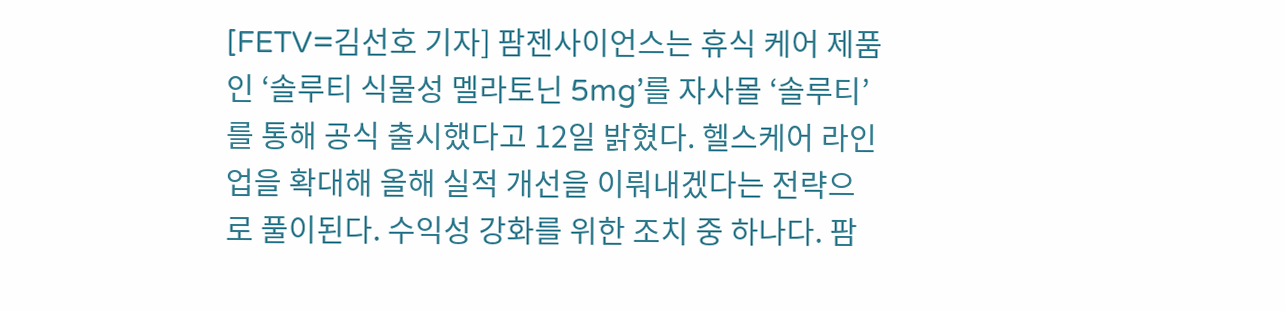[FETV=김선호 기자] 팜젠사이언스는 휴식 케어 제품인 ‘솔루티 식물성 멜라토닌 5mg’를 자사몰 ‘솔루티’를 통해 공식 출시했다고 12일 밝혔다. 헬스케어 라인업을 확대해 올해 실적 개선을 이뤄내겠다는 전략으로 풀이된다. 수익성 강화를 위한 조치 중 하나다. 팜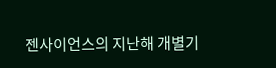젠사이언스의 지난해 개별기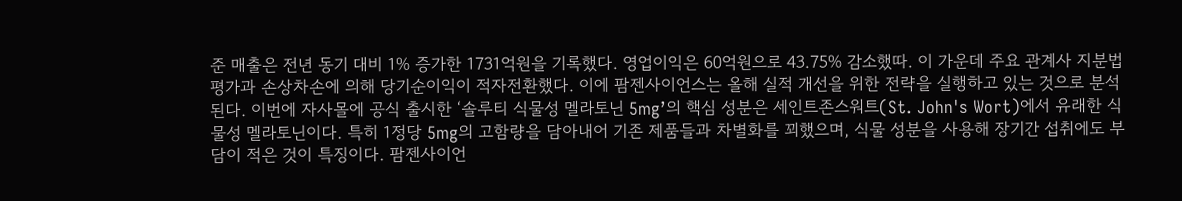준 매출은 전년 동기 대비 1% 증가한 1731억원을 기록했다. 영업이익은 60억원으로 43.75% 감소했따. 이 가운데 주요 관계사 지분법 평가과 손상차손에 의해 당기순이익이 적자전환했다. 이에 팜젠사이언스는 올해 실적 개선을 위한 전략을 실행하고 있는 것으로 분석된다. 이번에 자사몰에 공식 출시한 ‘솔루티 식물성 멜라토닌 5mg’의 핵심 성분은 세인트존스워트(St. John's Wort)에서 유래한 식물성 멜라토닌이다. 특히 1정당 5mg의 고함량을 담아내어 기존 제품들과 차별화를 꾀했으며, 식물 성분을 사용해 장기간 섭취에도 부담이 적은 것이 특징이다. 팜젠사이언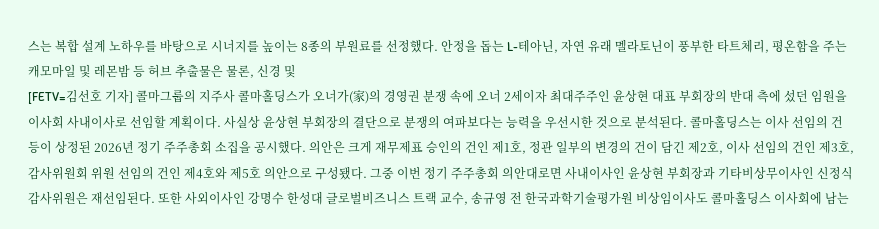스는 복합 설계 노하우를 바탕으로 시너지를 높이는 8종의 부원료를 선정했다. 안정을 돕는 L-테아닌, 자연 유래 멜라토닌이 풍부한 타트체리, 평온함을 주는 캐모마일 및 레몬밤 등 허브 추출물은 물론, 신경 및
[FETV=김선호 기자] 콜마그룹의 지주사 콜마홀딩스가 오너가(家)의 경영권 분쟁 속에 오너 2세이자 최대주주인 윤상현 대표 부회장의 반대 측에 섰던 임원을 이사회 사내이사로 선임할 계획이다. 사실상 윤상현 부회장의 결단으로 분쟁의 여파보다는 능력을 우선시한 것으로 분석된다. 콜마홀딩스는 이사 선임의 건 등이 상정된 2026년 정기 주주총회 소집을 공시했다. 의안은 크게 재무제표 승인의 건인 제1호, 정관 일부의 변경의 건이 담긴 제2호, 이사 선임의 건인 제3호, 감사위원회 위원 선임의 건인 제4호와 제5호 의안으로 구성됐다. 그중 이번 정기 주주총회 의안대로면 사내이사인 윤상현 부회장과 기타비상무이사인 신정식 감사위원은 재선임된다. 또한 사외이사인 강명수 한성대 글로벌비즈니스 트랙 교수, 송규영 전 한국과학기술평가원 비상임이사도 콜마홀딩스 이사회에 남는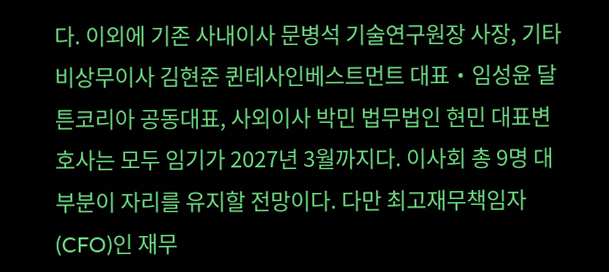다. 이외에 기존 사내이사 문병석 기술연구원장 사장, 기타비상무이사 김현준 퀸테사인베스트먼트 대표‧임성윤 달튼코리아 공동대표, 사외이사 박민 법무법인 현민 대표변호사는 모두 임기가 2027년 3월까지다. 이사회 총 9명 대부분이 자리를 유지할 전망이다. 다만 최고재무책임자(CFO)인 재무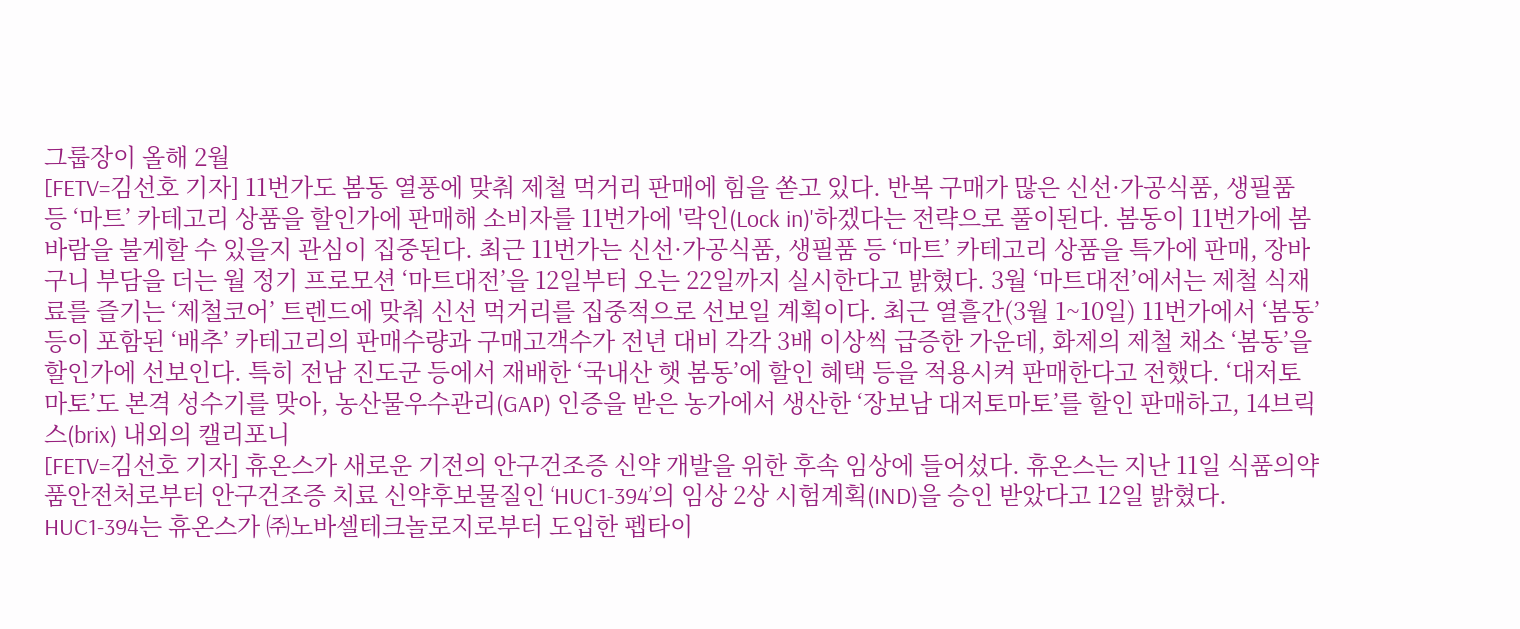그룹장이 올해 2월
[FETV=김선호 기자] 11번가도 봄동 열풍에 맞춰 제철 먹거리 판매에 힘을 쏟고 있다. 반복 구매가 많은 신선·가공식품, 생필품 등 ‘마트’ 카테고리 상품을 할인가에 판매해 소비자를 11번가에 '락인(Lock in)'하겠다는 전략으로 풀이된다. 봄동이 11번가에 봄 바람을 불게할 수 있을지 관심이 집중된다. 최근 11번가는 신선·가공식품, 생필품 등 ‘마트’ 카테고리 상품을 특가에 판매, 장바구니 부담을 더는 월 정기 프로모션 ‘마트대전’을 12일부터 오는 22일까지 실시한다고 밝혔다. 3월 ‘마트대전’에서는 제철 식재료를 즐기는 ‘제철코어’ 트렌드에 맞춰 신선 먹거리를 집중적으로 선보일 계획이다. 최근 열흘간(3월 1~10일) 11번가에서 ‘봄동’ 등이 포함된 ‘배추’ 카테고리의 판매수량과 구매고객수가 전년 대비 각각 3배 이상씩 급증한 가운데, 화제의 제철 채소 ‘봄동’을 할인가에 선보인다. 특히 전남 진도군 등에서 재배한 ‘국내산 햇 봄동’에 할인 혜택 등을 적용시켜 판매한다고 전했다. ‘대저토마토’도 본격 성수기를 맞아, 농산물우수관리(GAP) 인증을 받은 농가에서 생산한 ‘장보남 대저토마토’를 할인 판매하고, 14브릭스(brix) 내외의 캘리포니
[FETV=김선호 기자] 휴온스가 새로운 기전의 안구건조증 신약 개발을 위한 후속 임상에 들어섰다. 휴온스는 지난 11일 식품의약품안전처로부터 안구건조증 치료 신약후보물질인 ‘HUC1-394’의 임상 2상 시험계획(IND)을 승인 받았다고 12일 밝혔다. HUC1-394는 휴온스가 ㈜노바셀테크놀로지로부터 도입한 펩타이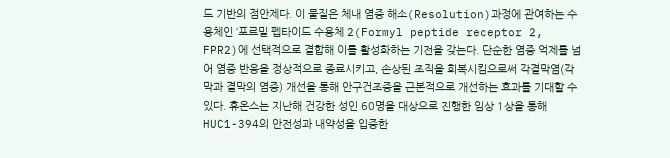드 기반의 점안제다. 이 물질은 체내 염증 해소(Resolution)과정에 관여하는 수용체인 ‘포르밀 펩타이드 수용체 2(Formyl peptide receptor 2, FPR2)에 선택적으로 결합해 이를 활성화하는 기전을 갖는다. 단순한 염증 억제를 넘어 염증 반응을 정상적으로 종료시키고, 손상된 조직을 회복시킴으로써 각결막염(각막과 결막의 염증) 개선을 통해 안구건조증을 근본적으로 개선하는 효과를 기대할 수 있다. 휴온스는 지난해 건강한 성인 60명을 대상으로 진행한 임상 1상을 통해 HUC1-394의 안전성과 내약성을 입증한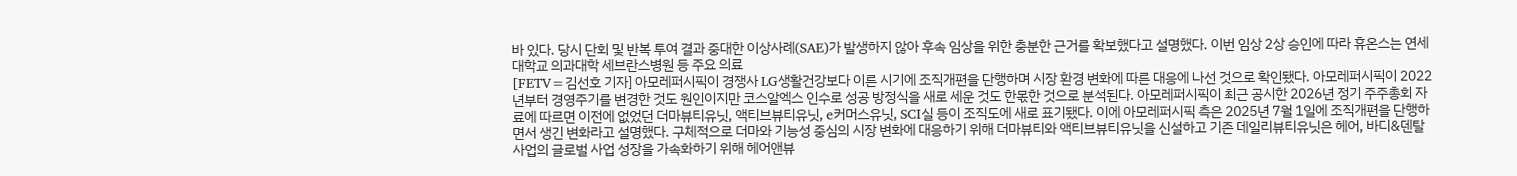바 있다. 당시 단회 및 반복 투여 결과 중대한 이상사례(SAE)가 발생하지 않아 후속 임상을 위한 충분한 근거를 확보했다고 설명했다. 이번 임상 2상 승인에 따라 휴온스는 연세대학교 의과대학 세브란스병원 등 주요 의료
[FETV=김선호 기자] 아모레퍼시픽이 경쟁사 LG생활건강보다 이른 시기에 조직개편을 단행하며 시장 환경 변화에 따른 대응에 나선 것으로 확인됐다. 아모레퍼시픽이 2022년부터 경영주기를 변경한 것도 원인이지만 코스알엑스 인수로 성공 방정식을 새로 세운 것도 한몫한 것으로 분석된다. 아모레퍼시픽이 최근 공시한 2026년 정기 주주총회 자료에 따르면 이전에 없었던 더마뷰티유닛, 액티브뷰티유닛, e커머스유닛, SCI실 등이 조직도에 새로 표기됐다. 이에 아모레퍼시픽 측은 2025년 7월 1일에 조직개편을 단행하면서 생긴 변화라고 설명했다. 구체적으로 더마와 기능성 중심의 시장 변화에 대응하기 위해 더마뷰티와 액티브뷰티유닛을 신설하고 기존 데일리뷰티유닛은 헤어, 바디&덴탈사업의 글로벌 사업 성장을 가속화하기 위해 헤어앤뷰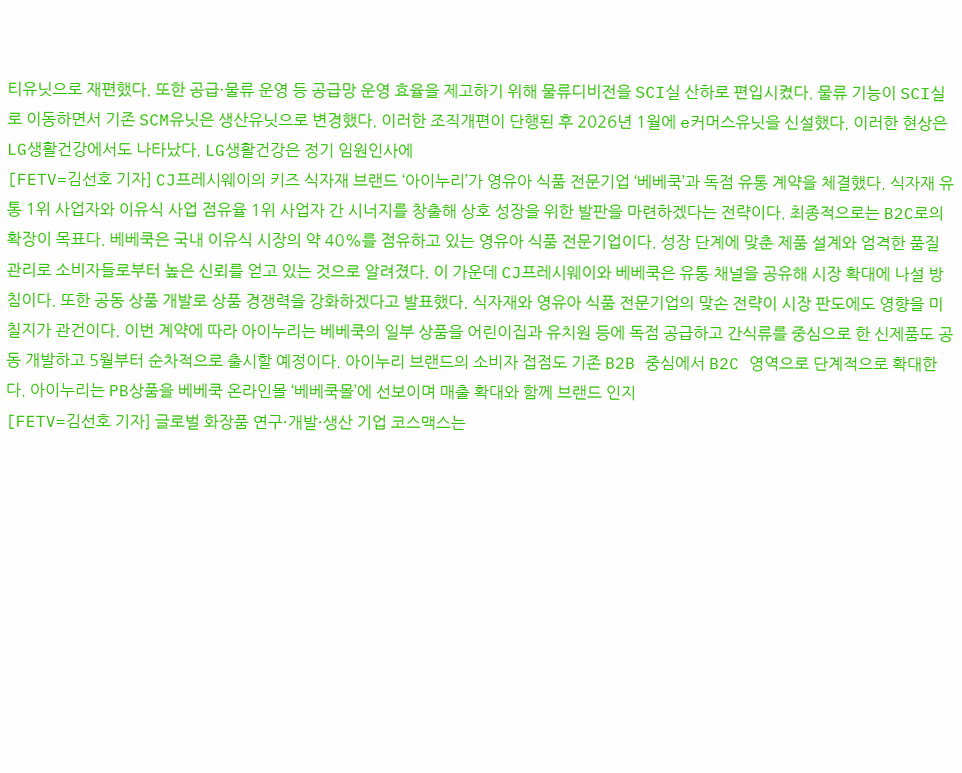티유닛으로 재편했다. 또한 공급·물류 운영 등 공급망 운영 효율을 제고하기 위해 물류디비전을 SCI실 산하로 편입시켰다. 물류 기능이 SCI실로 이동하면서 기존 SCM유닛은 생산유닛으로 변경했다. 이러한 조직개편이 단행된 후 2026년 1월에 e커머스유닛을 신설했다. 이러한 현상은 LG생활건강에서도 나타났다. LG생활건강은 정기 임원인사에
[FETV=김선호 기자] CJ프레시웨이의 키즈 식자재 브랜드 ‘아이누리’가 영유아 식품 전문기업 ‘베베쿡’과 독점 유통 계약을 체결했다. 식자재 유통 1위 사업자와 이유식 사업 점유율 1위 사업자 간 시너지를 창출해 상호 성장을 위한 발판을 마련하겠다는 전략이다. 최종적으로는 B2C로의 확장이 목표다. 베베쿡은 국내 이유식 시장의 약 40%를 점유하고 있는 영유아 식품 전문기업이다. 성장 단계에 맞춘 제품 설계와 엄격한 품질 관리로 소비자들로부터 높은 신뢰를 얻고 있는 것으로 알려졌다. 이 가운데 CJ프레시웨이와 베베쿡은 유통 채널을 공유해 시장 확대에 나설 방침이다. 또한 공동 상품 개발로 상품 경쟁력을 강화하겠다고 발표했다. 식자재와 영유아 식품 전문기업의 맞손 전략이 시장 판도에도 영향을 미칠지가 관건이다. 이번 계약에 따라 아이누리는 베베쿡의 일부 상품을 어린이집과 유치원 등에 독점 공급하고 간식류를 중심으로 한 신제품도 공동 개발하고 5월부터 순차적으로 출시할 예정이다. 아이누리 브랜드의 소비자 접점도 기존 B2B 중심에서 B2C 영역으로 단계적으로 확대한다. 아이누리는 PB상품을 베베쿡 온라인몰 ‘베베쿡몰’에 선보이며 매출 확대와 함께 브랜드 인지
[FETV=김선호 기자] 글로벌 화장품 연구·개발·생산 기업 코스맥스는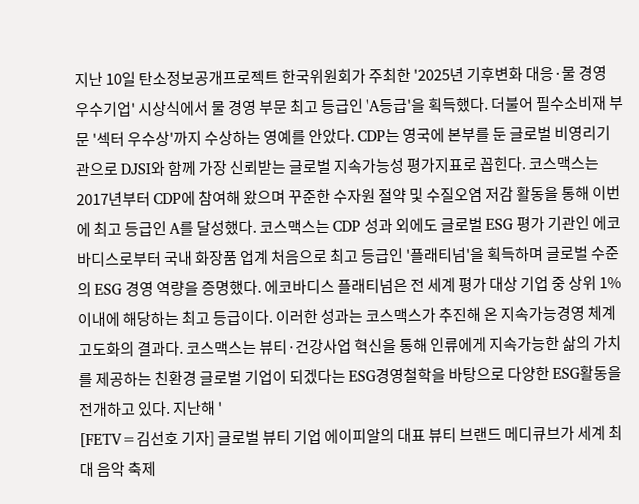지난 10일 탄소정보공개프로젝트 한국위원회가 주최한 '2025년 기후변화 대응·물 경영 우수기업' 시상식에서 물 경영 부문 최고 등급인 'A등급'을 획득했다. 더불어 필수소비재 부문 '섹터 우수상'까지 수상하는 영예를 안았다. CDP는 영국에 본부를 둔 글로벌 비영리기관으로 DJSI와 함께 가장 신뢰받는 글로벌 지속가능성 평가지표로 꼽힌다. 코스맥스는 2017년부터 CDP에 참여해 왔으며 꾸준한 수자원 절약 및 수질오염 저감 활동을 통해 이번에 최고 등급인 A를 달성했다. 코스맥스는 CDP 성과 외에도 글로벌 ESG 평가 기관인 에코바디스로부터 국내 화장품 업계 처음으로 최고 등급인 '플래티넘'을 획득하며 글로벌 수준의 ESG 경영 역량을 증명했다. 에코바디스 플래티넘은 전 세계 평가 대상 기업 중 상위 1% 이내에 해당하는 최고 등급이다. 이러한 성과는 코스맥스가 추진해 온 지속가능경영 체계 고도화의 결과다. 코스맥스는 뷰티·건강사업 혁신을 통해 인류에게 지속가능한 삶의 가치를 제공하는 친환경 글로벌 기업이 되겠다는 ESG경영철학을 바탕으로 다양한 ESG활동을 전개하고 있다. 지난해 '
[FETV=김선호 기자] 글로벌 뷰티 기업 에이피알의 대표 뷰티 브랜드 메디큐브가 세계 최대 음악 축제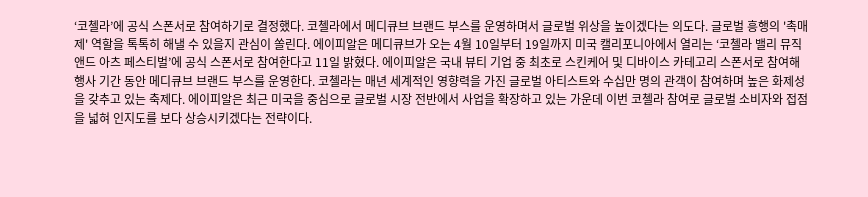‘코첼라’에 공식 스폰서로 참여하기로 결정했다. 코첼라에서 메디큐브 브랜드 부스를 운영하며서 글로벌 위상을 높이겠다는 의도다. 글로벌 흥행의 '촉매제' 역할을 톡톡히 해낼 수 있을지 관심이 쏠린다. 에이피알은 메디큐브가 오는 4월 10일부터 19일까지 미국 캘리포니아에서 열리는 ‘코첼라 밸리 뮤직 앤드 아츠 페스티벌’에 공식 스폰서로 참여한다고 11일 밝혔다. 에이피알은 국내 뷰티 기업 중 최초로 스킨케어 및 디바이스 카테고리 스폰서로 참여해 행사 기간 동안 메디큐브 브랜드 부스를 운영한다. 코첼라는 매년 세계적인 영향력을 가진 글로벌 아티스트와 수십만 명의 관객이 참여하며 높은 화제성을 갖추고 있는 축제다. 에이피알은 최근 미국을 중심으로 글로벌 시장 전반에서 사업을 확장하고 있는 가운데 이번 코첼라 참여로 글로벌 소비자와 접점을 넓혀 인지도를 보다 상승시키겠다는 전략이다.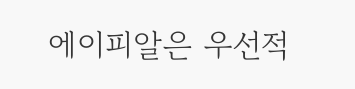에이피알은 우선적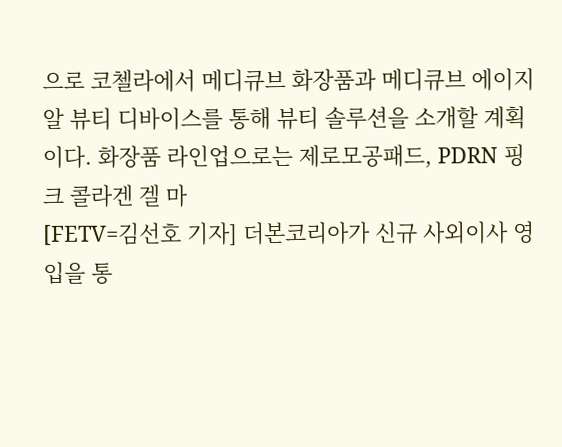으로 코첼라에서 메디큐브 화장품과 메디큐브 에이지알 뷰티 디바이스를 통해 뷰티 솔루션을 소개할 계획이다. 화장품 라인업으로는 제로모공패드, PDRN 핑크 콜라겐 겔 마
[FETV=김선호 기자] 더본코리아가 신규 사외이사 영입을 통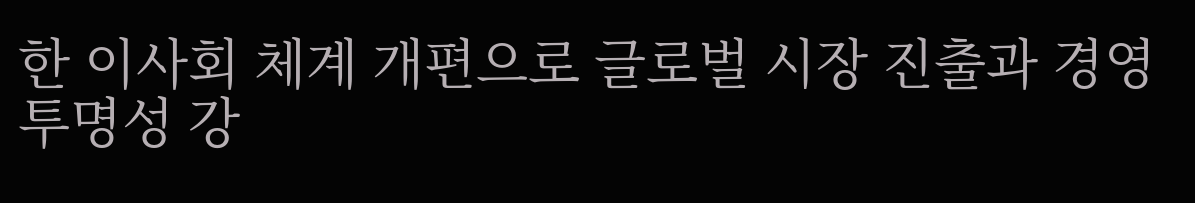한 이사회 체계 개편으로 글로벌 시장 진출과 경영 투명성 강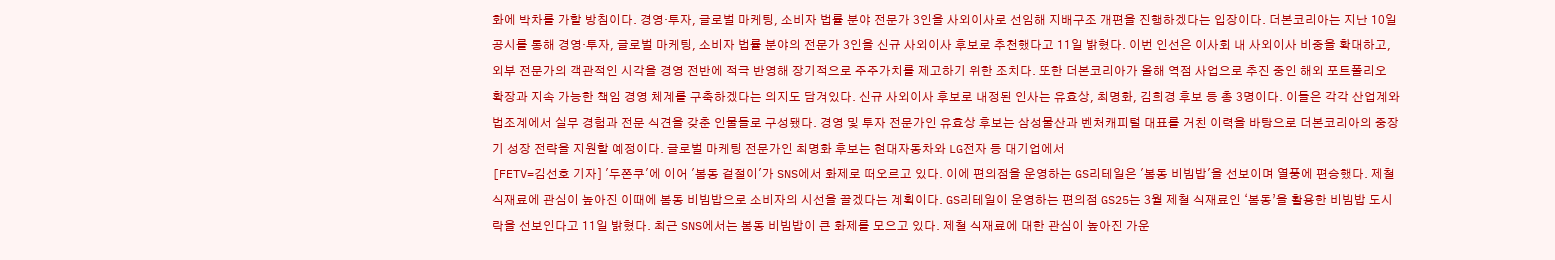화에 박차를 가할 방침이다. 경영·투자, 글로벌 마케팅, 소비자 법률 분야 전문가 3인을 사외이사로 선임해 지배구조 개편을 진행하겠다는 입장이다. 더본코리아는 지난 10일 공시를 통해 경영·투자, 글로벌 마케팅, 소비자 법률 분야의 전문가 3인을 신규 사외이사 후보로 추천했다고 11일 밝혔다. 이번 인선은 이사회 내 사외이사 비중을 확대하고, 외부 전문가의 객관적인 시각을 경영 전반에 적극 반영해 장기적으로 주주가치를 제고하기 위한 조치다. 또한 더본코리아가 올해 역점 사업으로 추진 중인 해외 포트폴리오 확장과 지속 가능한 책임 경영 체계를 구축하겠다는 의지도 담겨있다. 신규 사외이사 후보로 내정된 인사는 유효상, 최명화, 김희경 후보 등 총 3명이다. 이들은 각각 산업계와 법조계에서 실무 경험과 전문 식견을 갖춘 인물들로 구성됐다. 경영 및 투자 전문가인 유효상 후보는 삼성물산과 벤처캐피털 대표를 거친 이력을 바탕으로 더본코리아의 중장기 성장 전략을 지원할 예정이다. 글로벌 마케팅 전문가인 최명화 후보는 현대자동차와 LG전자 등 대기업에서
[FETV=김선호 기자] '두쫀쿠'에 이어 '봄동 겉절이'가 SNS에서 화제로 떠오르고 있다. 이에 편의점을 운영하는 GS리테일은 '봄동 비빔밥'을 선보이며 열풍에 편승했다. 제철 식재료에 관심이 높아진 이때에 봄동 비빔밥으로 소비자의 시선을 끌겠다는 계획이다. GS리테일이 운영하는 편의점 GS25는 3월 제철 식재료인 ‘봄동’을 활용한 비빔밥 도시락을 선보인다고 11일 밝혔다. 최근 SNS에서는 봄동 비빔밥이 큰 화제를 모으고 있다. 제철 식재료에 대한 관심이 높아진 가운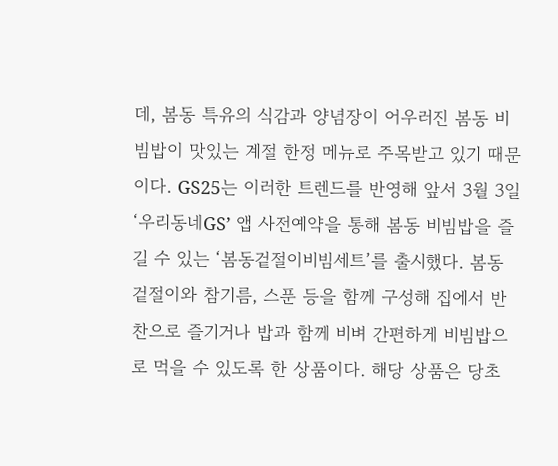데, 봄동 특유의 식감과 양념장이 어우러진 봄동 비빔밥이 맛있는 계절 한정 메뉴로 주목받고 있기 때문이다. GS25는 이러한 트렌드를 반영해 앞서 3월 3일 ‘우리동네GS’ 앱 사전예약을 통해 봄동 비빔밥을 즐길 수 있는 ‘봄동겉절이비빔세트’를 출시했다. 봄동 겉절이와 참기름, 스푼 등을 함께 구성해 집에서 반찬으로 즐기거나 밥과 함께 비벼 간편하게 비빔밥으로 먹을 수 있도록 한 상품이다. 해당 상품은 당초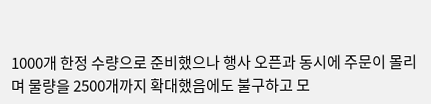1000개 한정 수량으로 준비했으나 행사 오픈과 동시에 주문이 몰리며 물량을 2500개까지 확대했음에도 불구하고 모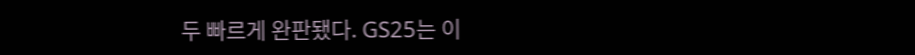두 빠르게 완판됐다. GS25는 이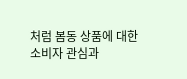처럼 봄동 상품에 대한 소비자 관심과